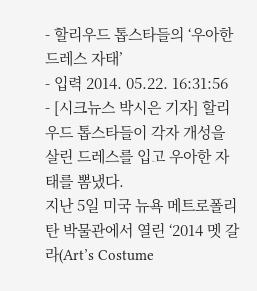- 할리우드 톱스타들의 ‘우아한 드레스 자태’
- 입력 2014. 05.22. 16:31:56
- [시크뉴스 박시은 기자] 할리우드 톱스타들이 각자 개성을 살린 드레스를 입고 우아한 자태를 뽐냈다.
지난 5일 미국 뉴욕 메트로폴리탄 박물관에서 열린 ‘2014 멧 갈라(Art’s Costume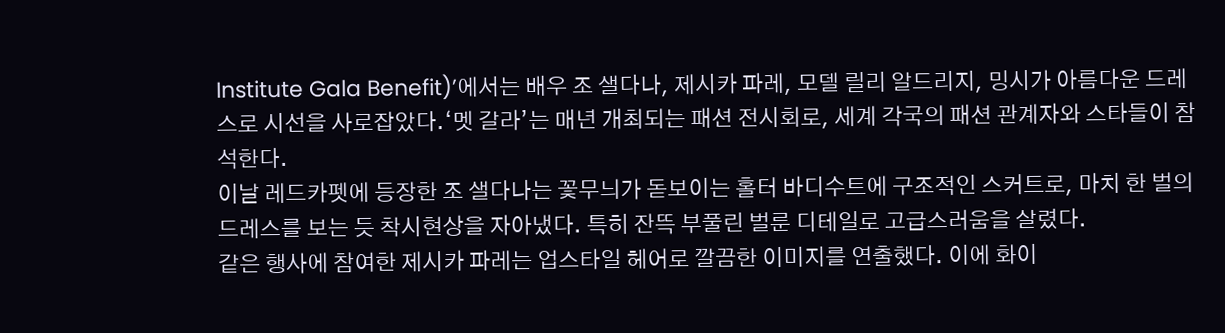Institute Gala Benefit)’에서는 배우 조 샐다나, 제시카 파레, 모델 릴리 알드리지, 밍시가 아름다운 드레스로 시선을 사로잡았다.‘멧 갈라’는 매년 개최되는 패션 전시회로, 세계 각국의 패션 관계자와 스타들이 참석한다.
이날 레드카펫에 등장한 조 샐다나는 꽃무늬가 돋보이는 홀터 바디수트에 구조적인 스커트로, 마치 한 벌의 드레스를 보는 듯 착시현상을 자아냈다. 특히 잔뜩 부풀린 벌룬 디테일로 고급스러움을 살렸다.
같은 행사에 참여한 제시카 파레는 업스타일 헤어로 깔끔한 이미지를 연출했다. 이에 화이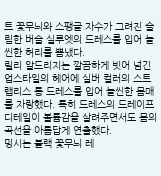트 꽃무늬와 스팽글 자수가 그려진 슬림한 버슬 실루엣의 드레스를 입어 늘씬한 허리를 뽐냈다.
릴리 알드리지는 깔끔하게 빗어 넘긴 업스타일의 헤어에 실버 컬러의 스트랩리스 롱 드레스를 입어 늘씬한 몸매를 자랑했다. 특히 드레스의 드레이프 디테일이 볼륨감을 살려주면서도 몸의 곡선을 아름답게 연출했다.
밍시는 블랙 꽃무늬 레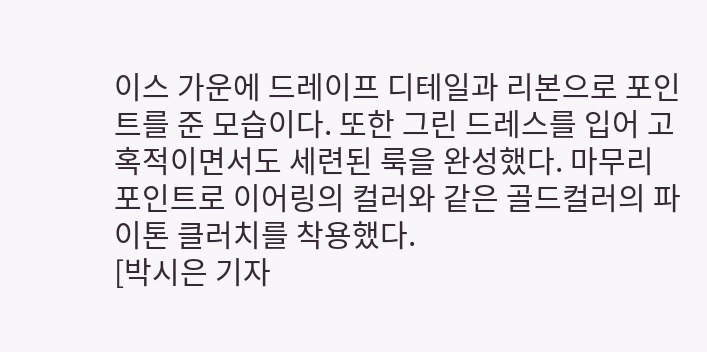이스 가운에 드레이프 디테일과 리본으로 포인트를 준 모습이다. 또한 그린 드레스를 입어 고혹적이면서도 세련된 룩을 완성했다. 마무리 포인트로 이어링의 컬러와 같은 골드컬러의 파이톤 클러치를 착용했다.
[박시은 기자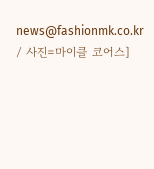news@fashionmk.co.kr / 사진=마이클 코어스]